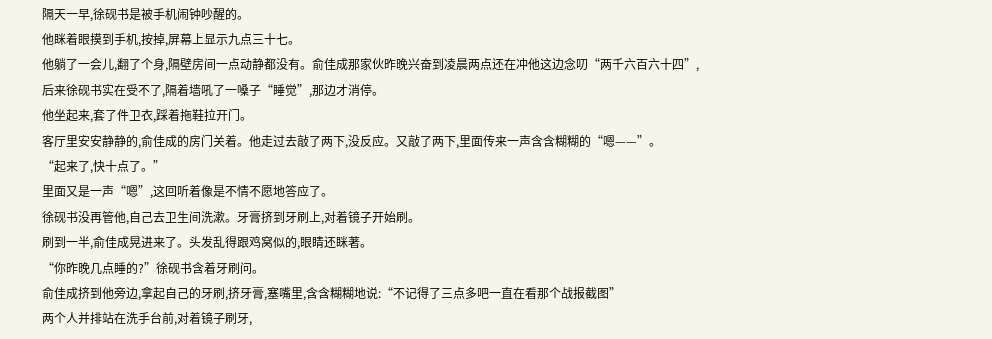隔天一早,徐砚书是被手机闹钟吵醒的。
他眯着眼摸到手机,按掉,屏幕上显示九点三十七。
他躺了一会儿,翻了个身,隔壁房间一点动静都没有。俞佳成那家伙昨晚兴奋到凌晨两点还在冲他这边念叨“两千六百六十四”,后来徐砚书实在受不了,隔着墙吼了一嗓子“睡觉”,那边才消停。
他坐起来,套了件卫衣,踩着拖鞋拉开门。
客厅里安安静静的,俞佳成的房门关着。他走过去敲了两下,没反应。又敲了两下,里面传来一声含含糊糊的“嗯——”。
“起来了,快十点了。”
里面又是一声“嗯”,这回听着像是不情不愿地答应了。
徐砚书没再管他,自己去卫生间洗漱。牙膏挤到牙刷上,对着镜子开始刷。
刷到一半,俞佳成晃进来了。头发乱得跟鸡窝似的,眼睛还眯著。
“你昨晚几点睡的?”徐砚书含着牙刷问。
俞佳成挤到他旁边,拿起自己的牙刷,挤牙膏,塞嘴里,含含糊糊地说:“不记得了三点多吧一直在看那个战报截图”
两个人并排站在洗手台前,对着镜子刷牙,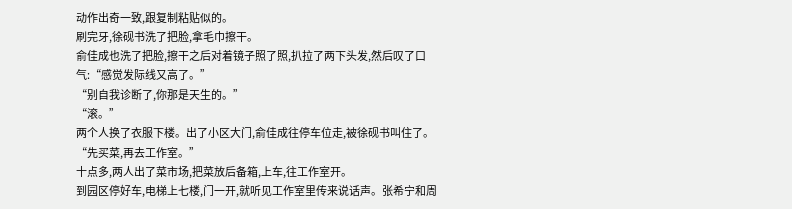动作出奇一致,跟复制粘贴似的。
刷完牙,徐砚书洗了把脸,拿毛巾擦干。
俞佳成也洗了把脸,擦干之后对着镜子照了照,扒拉了两下头发,然后叹了口气:“感觉发际线又高了。”
“别自我诊断了,你那是天生的。”
“滚。”
两个人换了衣服下楼。出了小区大门,俞佳成往停车位走,被徐砚书叫住了。
“先买菜,再去工作室。”
十点多,两人出了菜市场,把菜放后备箱,上车,往工作室开。
到园区停好车,电梯上七楼,门一开,就听见工作室里传来说话声。张希宁和周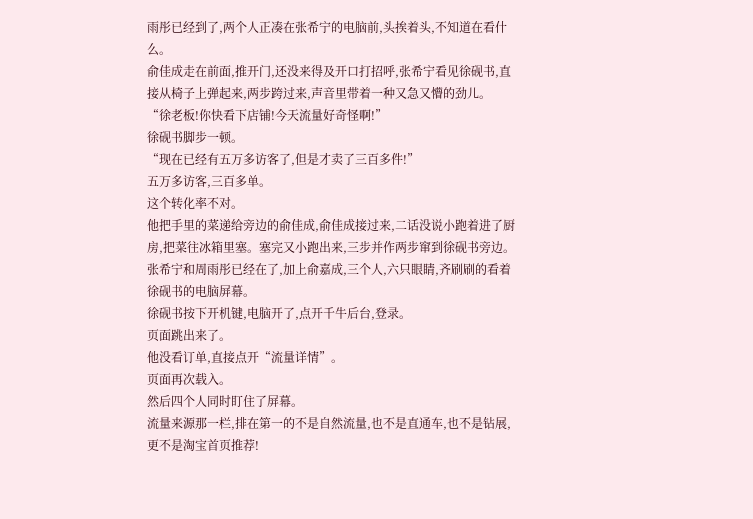雨彤已经到了,两个人正凑在张希宁的电脑前,头挨着头,不知道在看什么。
俞佳成走在前面,推开门,还没来得及开口打招呼,张希宁看见徐砚书,直接从椅子上弹起来,两步跨过来,声音里带着一种又急又懵的劲儿。
“徐老板!你快看下店铺!今天流量好奇怪啊!”
徐砚书脚步一顿。
“现在已经有五万多访客了,但是才卖了三百多件!”
五万多访客,三百多单。
这个转化率不对。
他把手里的菜递给旁边的俞佳成,俞佳成接过来,二话没说小跑着进了厨房,把菜往冰箱里塞。塞完又小跑出来,三步并作两步窜到徐砚书旁边。
张希宁和周雨彤已经在了,加上俞嘉成,三个人,六只眼睛,齐刷刷的看着徐砚书的电脑屏幕。
徐砚书按下开机键,电脑开了,点开千牛后台,登录。
页面跳出来了。
他没看订单,直接点开“流量详情”。
页面再次载入。
然后四个人同时盯住了屏幕。
流量来源那一栏,排在第一的不是自然流量,也不是直通车,也不是钻展,更不是淘宝首页推荐!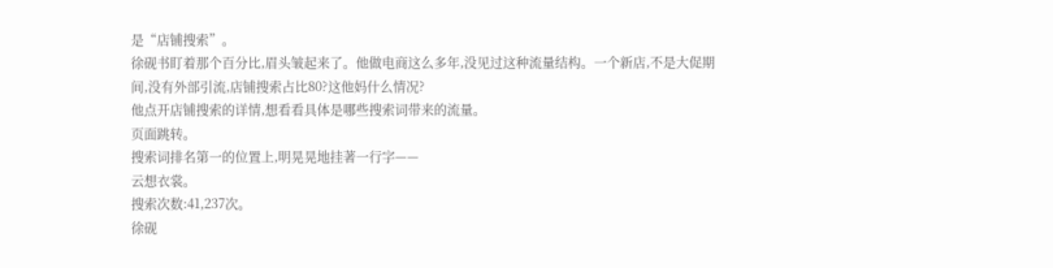是“店铺搜索”。
徐砚书盯着那个百分比,眉头皱起来了。他做电商这么多年,没见过这种流量结构。一个新店,不是大促期间,没有外部引流,店铺搜索占比80?这他妈什么情况?
他点开店铺搜索的详情,想看看具体是哪些搜索词带来的流量。
页面跳转。
搜索词排名第一的位置上,明晃晃地挂著一行字——
云想衣裳。
搜索次数:41,237次。
徐砚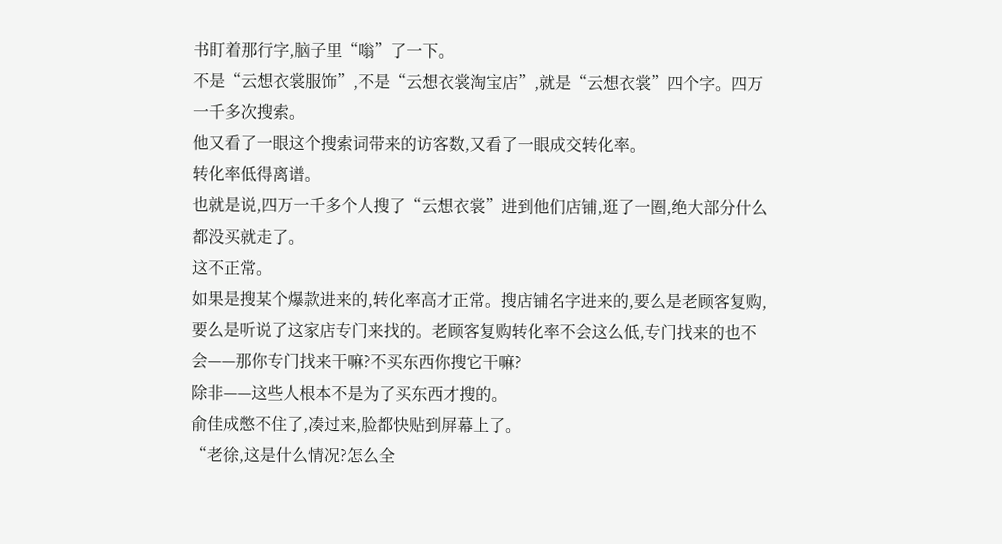书盯着那行字,脑子里“嗡”了一下。
不是“云想衣裳服饰”,不是“云想衣裳淘宝店”,就是“云想衣裳”四个字。四万一千多次搜索。
他又看了一眼这个搜索词带来的访客数,又看了一眼成交转化率。
转化率低得离谱。
也就是说,四万一千多个人搜了“云想衣裳”进到他们店铺,逛了一圈,绝大部分什么都没买就走了。
这不正常。
如果是搜某个爆款进来的,转化率高才正常。搜店铺名字进来的,要么是老顾客复购,要么是听说了这家店专门来找的。老顾客复购转化率不会这么低,专门找来的也不会——那你专门找来干嘛?不买东西你搜它干嘛?
除非——这些人根本不是为了买东西才搜的。
俞佳成憋不住了,凑过来,脸都快贴到屏幕上了。
“老徐,这是什么情况?怎么全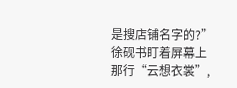是搜店铺名字的?”
徐砚书盯着屏幕上那行“云想衣裳”,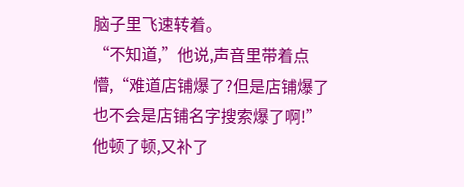脑子里飞速转着。
“不知道,”他说,声音里带着点懵,“难道店铺爆了?但是店铺爆了也不会是店铺名字搜索爆了啊!”
他顿了顿,又补了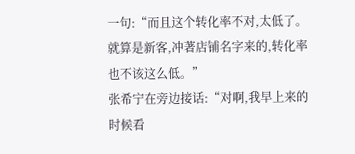一句:“而且这个转化率不对,太低了。就算是新客,冲著店铺名字来的,转化率也不该这么低。”
张希宁在旁边接话:“对啊,我早上来的时候看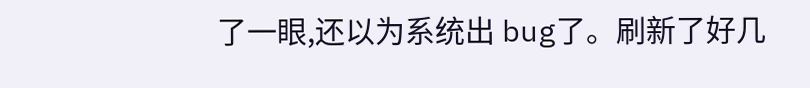了一眼,还以为系统出 bug了。刷新了好几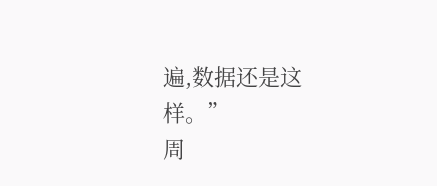遍,数据还是这样。”
周